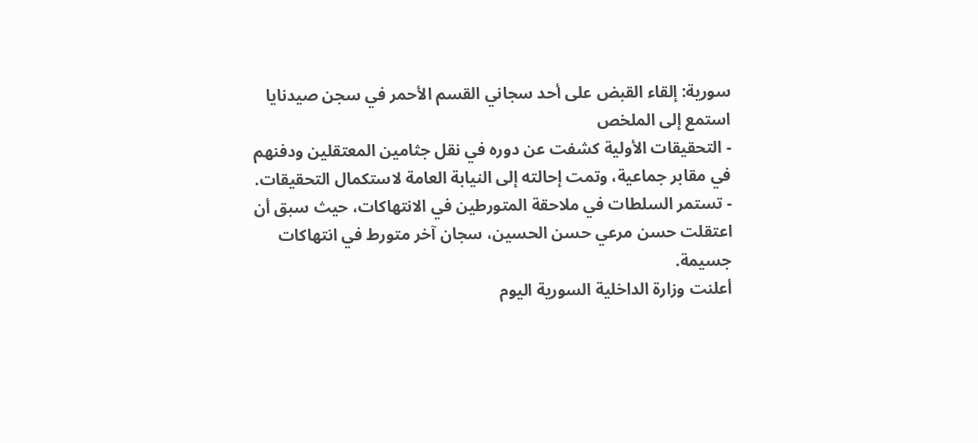سورية: إلقاء القبض على أحد سجاني القسم الأحمر في سجن صيدنايا
استمع إلى الملخص
- التحقيقات الأولية كشفت عن دوره في نقل جثامين المعتقلين ودفنهم في مقابر جماعية، وتمت إحالته إلى النيابة العامة لاستكمال التحقيقات.
- تستمر السلطات في ملاحقة المتورطين في الانتهاكات، حيث سبق أن اعتقلت حسن مرعي حسن الحسين، سجان آخر متورط في انتهاكات جسيمة.
أعلنت وزارة الداخلية السورية اليوم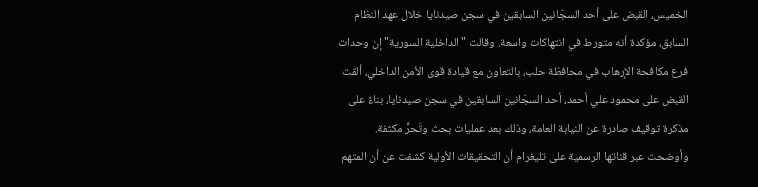الخميس، القبض على أحد السجّانين السابقين في سجن صيدنايا خلال عهد النظام السابق، مؤكدة أنه متورط في انتهاكات واسعة. وقالت "الداخلية السورية" إن وحدات فرع مكافحة الإرهاب في محافظة حلب، بالتعاون مع قيادة قوى الأمن الداخلي، ألقت القبض على محمود علي أحمد، أحد السجّانين السابقين في سجن صيدنايا، بناءً على مذكرة توقيف صادرة عن النيابة العامة، وذلك بعد عمليات بحث وتَحرٍّ مكثفة.
وأوضحت عبر قناتها الرسمية على تليغرام أن التحقيقات الأولية كشفت عن أن المتهم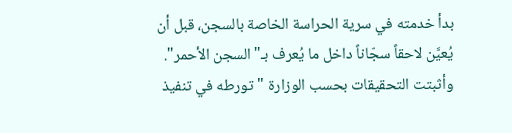بدأ خدمته في سرية الحراسة الخاصة بالسجن، قبل أن يُعيَّن لاحقاً سجّاناً داخل ما يُعرف بـ"السجن الأحمر". وأثبتت التحقيقات بحسب الوزارة "تورطه في تنفيذ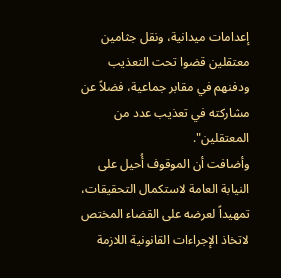إعدامات ميدانية، ونقل جثامين معتقلين قضوا تحت التعذيب ودفنهم في مقابر جماعية، فضلاً عن مشاركته في تعذيب عدد من المعتقلين".
وأضافت أن الموقوف أُحيل على النيابة العامة لاستكمال التحقيقات، تمهيداً لعرضه على القضاء المختص لاتخاذ الإجراءات القانونية اللازمة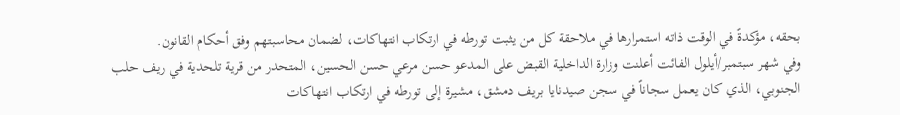بحقه، مؤكدةً في الوقت ذاته استمرارها في ملاحقة كل من يثبت تورطه في ارتكاب انتهاكات، لضمان محاسبتهم وفق أحكام القانون.
وفي شهر سبتمبر/أيلول الفائت أعلنت وزارة الداخلية القبض على المدعو حسن مرعي حسن الحسين، المتحدر من قرية تلحدية في ريف حلب الجنوبي، الذي كان يعمل سجاناً في سجن صيدنايا بريف دمشق، مشيرة إلى تورطه في ارتكاب انتهاكات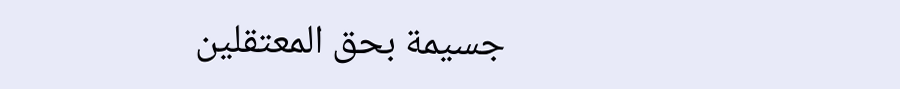جسيمة بحق المعتقلين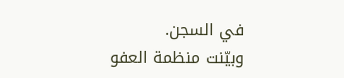في السجن.
وبيّنت منظمة العفو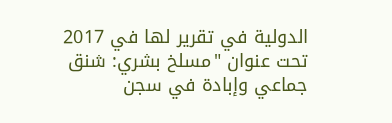الدولية في تقرير لها في 2017 تحت عنوان "مسلخ بشري: شنق جماعي وإبادة في سجن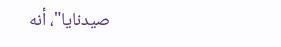صيدنايا"، أنه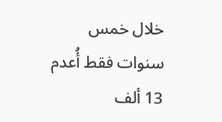خلال خمس سنوات فقط أُعدم 13 ألف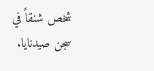شخص شنقاً في سجن صيدنايا.